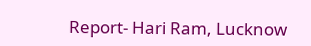Report- Hari Ram, Lucknow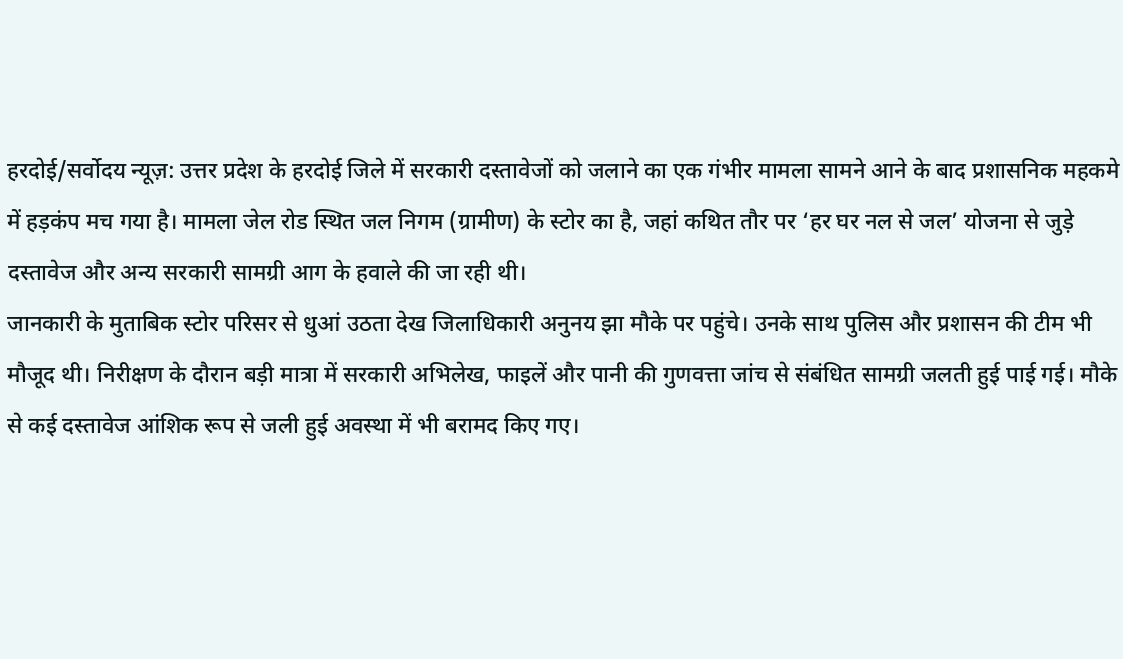हरदोई/सर्वोदय न्यूज़: उत्तर प्रदेश के हरदोई जिले में सरकारी दस्तावेजों को जलाने का एक गंभीर मामला सामने आने के बाद प्रशासनिक महकमे में हड़कंप मच गया है। मामला जेल रोड स्थित जल निगम (ग्रामीण) के स्टोर का है, जहां कथित तौर पर ‘हर घर नल से जल’ योजना से जुड़े दस्तावेज और अन्य सरकारी सामग्री आग के हवाले की जा रही थी।
जानकारी के मुताबिक स्टोर परिसर से धुआं उठता देख जिलाधिकारी अनुनय झा मौके पर पहुंचे। उनके साथ पुलिस और प्रशासन की टीम भी मौजूद थी। निरीक्षण के दौरान बड़ी मात्रा में सरकारी अभिलेख, फाइलें और पानी की गुणवत्ता जांच से संबंधित सामग्री जलती हुई पाई गई। मौके से कई दस्तावेज आंशिक रूप से जली हुई अवस्था में भी बरामद किए गए।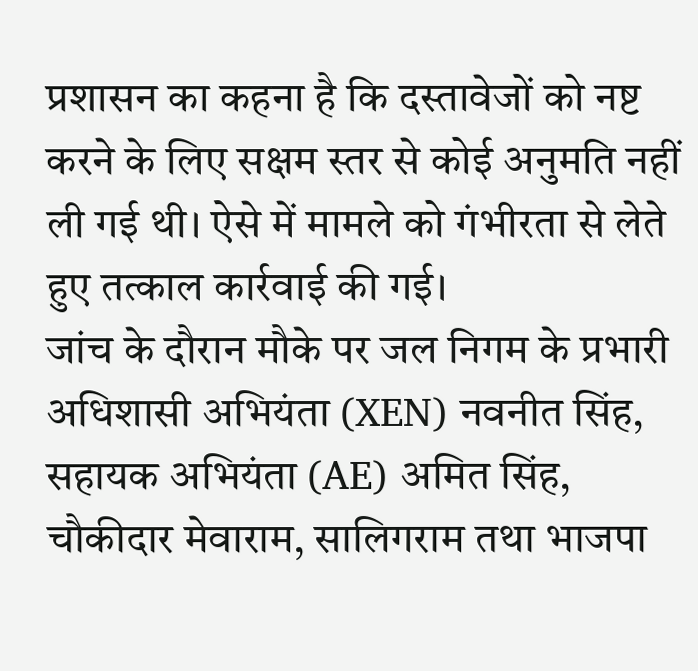प्रशासन का कहना है कि दस्तावेजों को नष्ट करने के लिए सक्षम स्तर से कोई अनुमति नहीं ली गई थी। ऐसे में मामले को गंभीरता से लेते हुए तत्काल कार्रवाई की गई।
जांच के दौरान मौके पर जल निगम के प्रभारी अधिशासी अभियंता (XEN) नवनीत सिंह, सहायक अभियंता (AE) अमित सिंह, चौकीदार मेवाराम, सालिगराम तथा भाजपा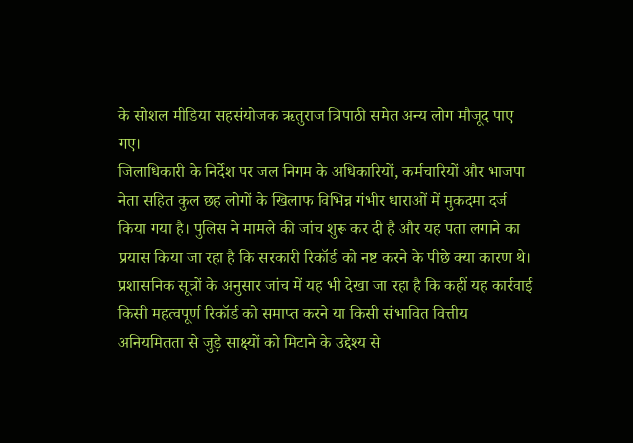के सोशल मीडिया सहसंयोजक ऋतुराज त्रिपाठी समेत अन्य लोग मौजूद पाए गए।
जिलाधिकारी के निर्देश पर जल निगम के अधिकारियों, कर्मचारियों और भाजपा नेता सहित कुल छह लोगों के खिलाफ विभिन्न गंभीर धाराओं में मुकदमा दर्ज किया गया है। पुलिस ने मामले की जांच शुरू कर दी है और यह पता लगाने का प्रयास किया जा रहा है कि सरकारी रिकॉर्ड को नष्ट करने के पीछे क्या कारण थे।
प्रशासनिक सूत्रों के अनुसार जांच में यह भी देखा जा रहा है कि कहीं यह कार्रवाई किसी महत्वपूर्ण रिकॉर्ड को समाप्त करने या किसी संभावित वित्तीय अनियमितता से जुड़े साक्ष्यों को मिटाने के उद्देश्य से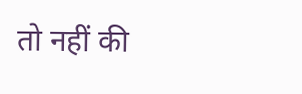तो नहीं की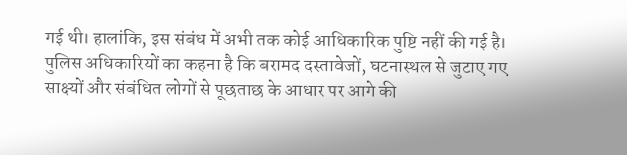गई थी। हालांकि, इस संबंध में अभी तक कोई आधिकारिक पुष्टि नहीं की गई है।
पुलिस अधिकारियों का कहना है कि बरामद दस्तावेजों, घटनास्थल से जुटाए गए साक्ष्यों और संबंधित लोगों से पूछताछ के आधार पर आगे की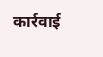कार्रवाई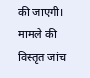की जाएगी। मामले की विस्तृत जांच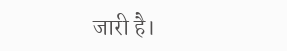जारी है।